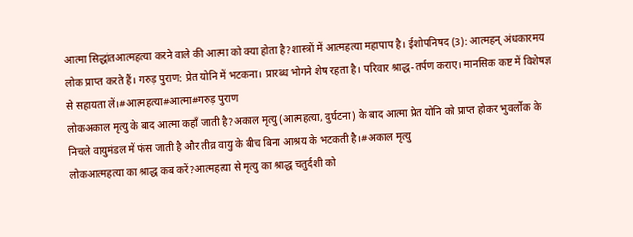आत्मा सिद्धांतआत्महत्या करने वाले की आत्मा को क्या होता है?शास्त्रों में आत्महत्या महापाप है। ईशोपनिषद (3): आत्महन् अंधकारमय लोक प्राप्त करते हैं। गरुड़ पुराण: प्रेत योनि में भटकना। प्रारब्ध भोगने शेष रहता है। परिवार श्राद्ध-तर्पण कराए। मानसिक कष्ट में विशेषज्ञ से सहायता लें।#आत्महत्या#आत्मा#गरुड़ पुराण
लोकअकाल मृत्यु के बाद आत्मा कहाँ जाती है?अकाल मृत्यु (आत्महत्या, दुर्घटना) के बाद आत्मा प्रेत योनि को प्राप्त होकर भुवर्लोक के निचले वायुमंडल में फंस जाती है और तीव्र वायु के बीच बिना आश्रय के भटकती है।#अकाल मृत्यु
लोकआत्महत्या का श्राद्ध कब करें?आत्महत्या से मृत्यु का श्राद्ध चतुर्दशी को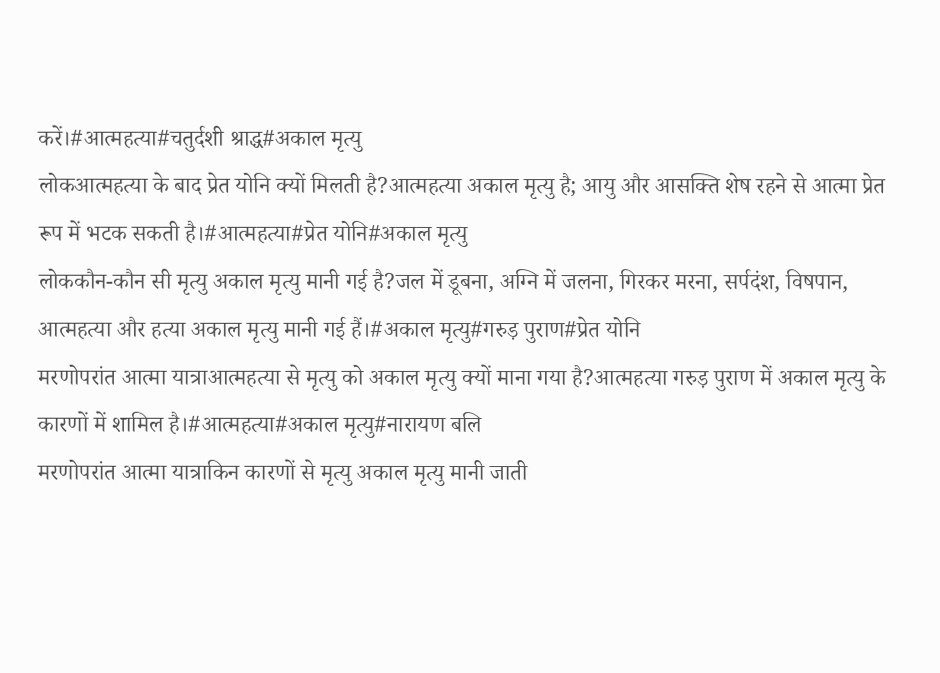करें।#आत्महत्या#चतुर्दशी श्राद्ध#अकाल मृत्यु
लोकआत्महत्या के बाद प्रेत योनि क्यों मिलती है?आत्महत्या अकाल मृत्यु है; आयु और आसक्ति शेष रहने से आत्मा प्रेत रूप में भटक सकती है।#आत्महत्या#प्रेत योनि#अकाल मृत्यु
लोककौन-कौन सी मृत्यु अकाल मृत्यु मानी गई है?जल में डूबना, अग्नि में जलना, गिरकर मरना, सर्पदंश, विषपान, आत्महत्या और हत्या अकाल मृत्यु मानी गई हैं।#अकाल मृत्यु#गरुड़ पुराण#प्रेत योनि
मरणोपरांत आत्मा यात्राआत्महत्या से मृत्यु को अकाल मृत्यु क्यों माना गया है?आत्महत्या गरुड़ पुराण में अकाल मृत्यु के कारणों में शामिल है।#आत्महत्या#अकाल मृत्यु#नारायण बलि
मरणोपरांत आत्मा यात्राकिन कारणों से मृत्यु अकाल मृत्यु मानी जाती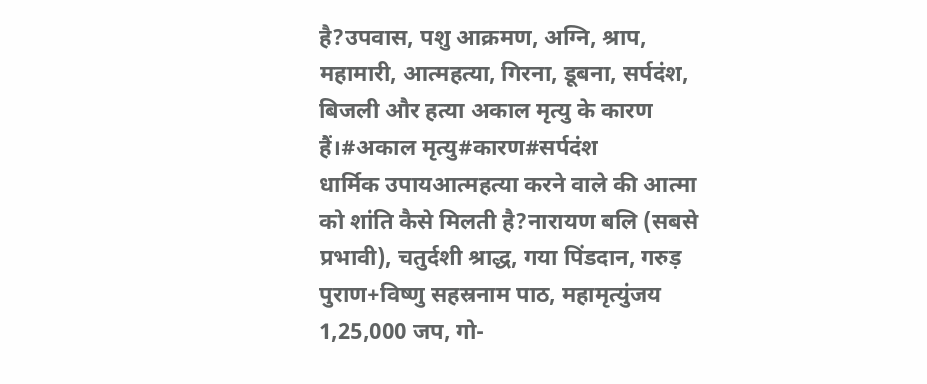है?उपवास, पशु आक्रमण, अग्नि, श्राप, महामारी, आत्महत्या, गिरना, डूबना, सर्पदंश, बिजली और हत्या अकाल मृत्यु के कारण हैं।#अकाल मृत्यु#कारण#सर्पदंश
धार्मिक उपायआत्महत्या करने वाले की आत्मा को शांति कैसे मिलती है?नारायण बलि (सबसे प्रभावी), चतुर्दशी श्राद्ध, गया पिंडदान, गरुड़ पुराण+विष्णु सहस्रनाम पाठ, महामृत्युंजय 1,25,000 जप, गो-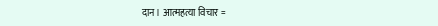दान। आत्महत्या विचार =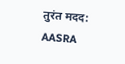तुरंत मदद: AASRA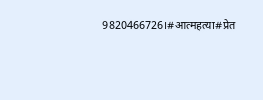9820466726।#आत्महत्या#प्रेत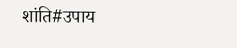शांति#उपाय